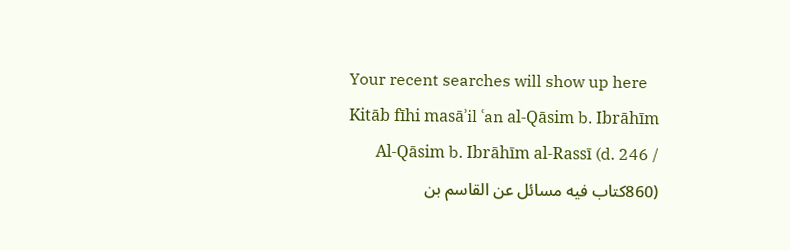Your recent searches will show up here
Kitāb fīhi masāʾil ʿan al-Qāsim b. Ibrāhīm
Al-Qāsim b. Ibrāhīm al-Rassī (d. 246 / 860)كتاب فيه مسائل عن القاسم بن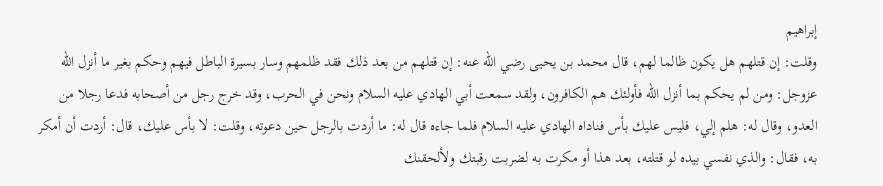إبراهيم
وقلت: إن قتلهم هل يكون ظالما لهم، قال محمد بن يحيى رضي الله عنه: إن قتلهم من بعد ذلك فقد ظلمهم وسار بسيرة الباطل فيهم وحكم بغير ما أنزل الله عزوجل: ومن لم يحكم بما أنزل الله فأولئك هم الكافرون، ولقد سمعت أبي الهادي عليه السلام ونحن في الحرب، وقد خرج رجل من أصحابه فدعا رجلا من العدو، وقال له: هلم إلي، فليس عليك بأس فناداه الهادي عليه السلام فلما جاءه قال له: ما أردت بالرجل حين دعوته، وقلت: لا بأس عليك، قال: أردت أن أمكر به، فقال: والذي نفسي بيده لو قتلته، بعد هذا أو مكرت به لضربت رقبتك ولألحقنك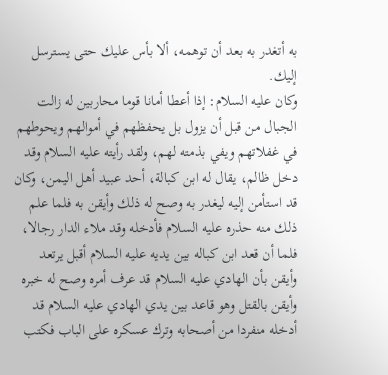به أتغدر به بعد أن توهمه، ألا بأس عليك حتى يسترسل إليك.
وكان عليه السلام: إذا أعطا أمانا قوما محاربين له زالت الجبال من قبل أن يزول بل يحفظهم في أموالهم ويحوطهم في غفلاتهم ويفي بذمته لهم، ولقد رأيته عليه السلام وقد دخل ظالم، يقال له ابن كبالة، أحد عبيد أهل اليمن، وكان قد استأمن إليه ليغدر به وصح له ذلك وأيقن به فلما علم ذلك منه حذره عليه السلام فأدخله وقد ملاء الدار رجالا، فلما أن قعد ابن كباله بين يديه عليه السلام أقبل يرتعد وأيقن بأن الهادي عليه السلام قد عرف أمره وصح له خبره وأيقن بالقتل وهو قاعد بين يدي الهادي عليه السلام قد أدخله منفردا من أصحابه وترك عسكره على الباب فكتب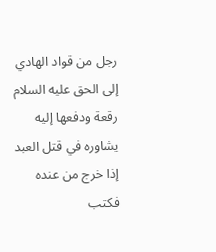رجل من قواد الهادي إلى الحق عليه السلام رقعة ودفعها إليه يشاوره في قتل العبد إذا خرج من عنده فكتب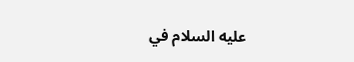عليه السلام في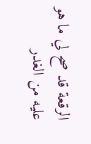الرقعة قد صح لي ما هو عليه من الغدر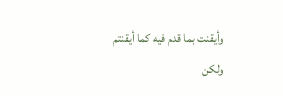وأيقنت بما قدم فيه كما أيقنتم ولكن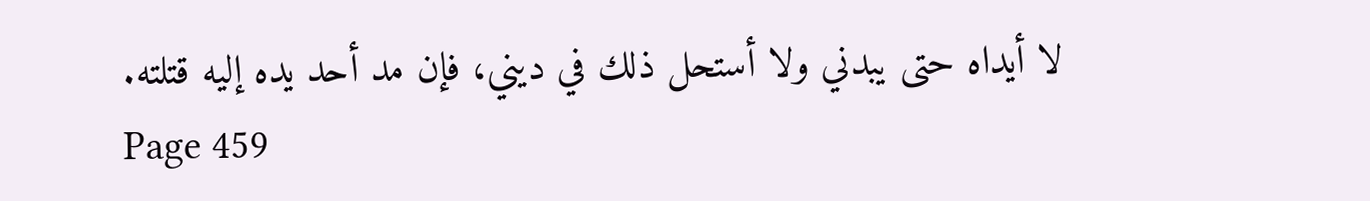لا أيداه حتى يبدني ولا أستحل ذلك في ديني، فإن مد أحد يده إليه قتلته.
Page 459